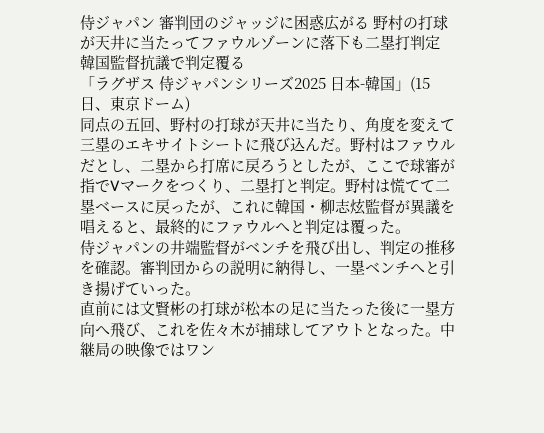侍ジャパン 審判団のジャッジに困惑広がる 野村の打球が天井に当たってファウルゾーンに落下も二塁打判定 韓国監督抗議で判定覆る
「ラグザス 侍ジャパンシリーズ2025 日本-韓国」(15日、東京ドーム)
同点の五回、野村の打球が天井に当たり、角度を変えて三塁のエキサイトシートに飛び込んだ。野村はファウルだとし、二塁から打席に戻ろうとしたが、ここで球審が指でVマークをつくり、二塁打と判定。野村は慌てて二塁ベースに戻ったが、これに韓国・柳志炫監督が異議を唱えると、最終的にファウルへと判定は覆った。
侍ジャパンの井端監督がベンチを飛び出し、判定の推移を確認。審判団からの説明に納得し、一塁ベンチへと引き揚げていった。
直前には文賢彬の打球が松本の足に当たった後に一塁方向へ飛び、これを佐々木が捕球してアウトとなった。中継局の映像ではワン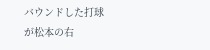バウンドした打球が松本の右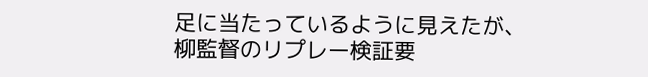足に当たっているように見えたが、柳監督のリプレー検証要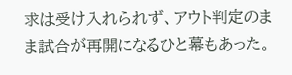求は受け入れられず、アウト判定のまま試合が再開になるひと幕もあった。